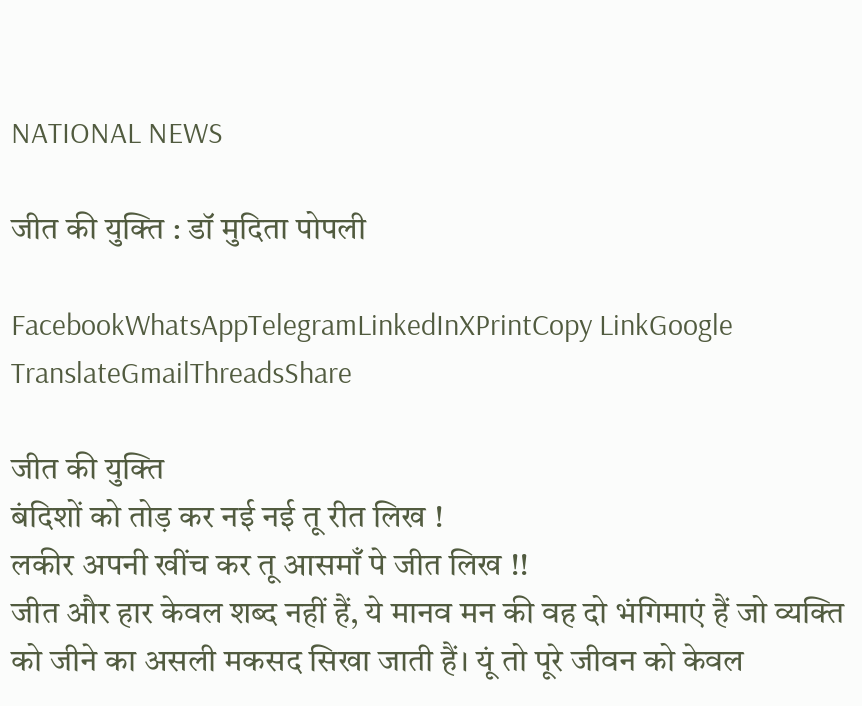NATIONAL NEWS

जीत की युक्ति : डॉ मुदिता पोपली

FacebookWhatsAppTelegramLinkedInXPrintCopy LinkGoogle TranslateGmailThreadsShare

जीत की युक्ति
बंदिशों को तोड़ कर नई नई तू रीत लिख !
लकीर अपनी खींच कर तू आसमाँ पे जीत लिख !!
जीत और हार केवल शब्द नहीं हैं, ये मानव मन की वह दो भंगिमाएं हैं जो व्यक्ति को जीने का असली मकसद सिखा जाती हैं। यूं तो पूरे जीवन को केवल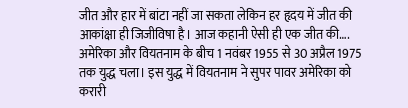जीत और हार में बांटा नहीं जा सकता लेकिन हर हृदय में जीत की आकांक्षा ही जिजीविषा है। आज कहानी ऐसी ही एक जीत की….
अमेरिका और वियतनाम के बीच 1 नवंबर 1955 से 30 अप्रैल 1975 तक युद्ध चला। इस युद्ध में वियतनाम ने सुपर पावर अमेरिका को करारी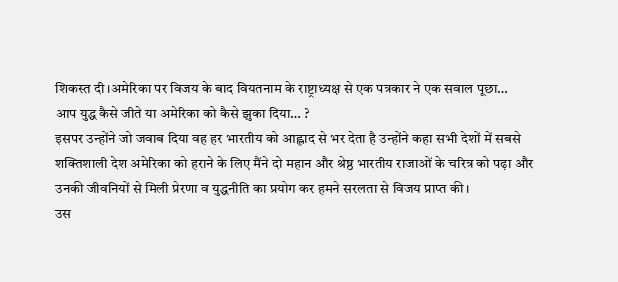शिकस्त दी।अमेरिका पर विजय के बाद वियतनाम के राष्ट्राध्यक्ष से एक पत्रकार ने एक सवाल पूछा…
आप युद्ध कैसे जीते या अमेरिका को कैसे झुका दिया… ?
इसपर उन्होंने जो जवाब दिया वह हर भारतीय को आह्लाद से भर देता है उन्होंने कहा सभी देशों में सबसे शक्तिशाली देश अमेरिका को हराने के लिए मैंने दो महान और श्रेष्ठ भारतीय राजाओं के चरित्र को पढ़ा और उनकी जीवनियों से मिली प्रेरणा व युद्धनीति का प्रयोग कर हमने सरलता से विजय प्राप्त की।
उस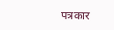पत्रकार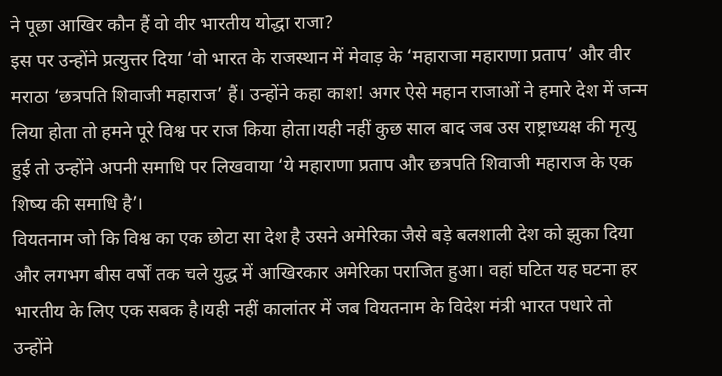ने पूछा आखिर कौन हैं वो वीर भारतीय योद्धा राजा?
इस पर उन्होंने प्रत्युत्तर दिया ‘वो भारत के राजस्थान में मेवाड़ के ‘महाराजा महाराणा प्रताप’ और वीर मराठा ‘छत्रपति शिवाजी महाराज’ हैं। उन्होंने कहा काश! अगर ऐसे महान राजाओं ने हमारे देश में जन्म लिया होता तो हमने पूरे विश्व पर राज किया होता।यही नहीं कुछ साल बाद जब उस राष्ट्राध्यक्ष की मृत्यु हुई तो उन्होंने अपनी समाधि पर लिखवाया ‘ये महाराणा प्रताप और छत्रपति शिवाजी महाराज के एक शिष्य की समाधि है’।
वियतनाम जो कि विश्व का एक छोटा सा देश है उसने अमेरिका जैसे बड़े बलशाली देश को झुका दिया और लगभग बीस वर्षों तक चले युद्ध में आखिरकार अमेरिका पराजित हुआ। वहां घटित यह घटना हर भारतीय के लिए एक सबक है।यही नहीं कालांतर में जब वियतनाम के विदेश मंत्री भारत पधारे तो उन्होंने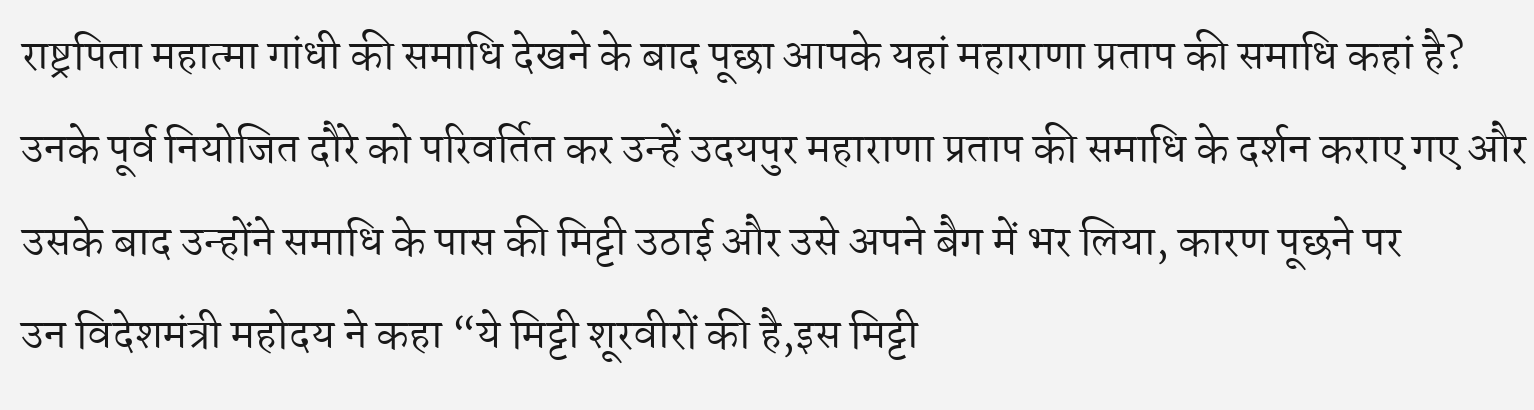राष्ट्रपिता महात्मा गांधी की समाधि देखने के बाद पूछा आपके यहां महाराणा प्रताप की समाधि कहां है? उनके पूर्व नियोजित दौरे को परिवर्तित कर उन्हें उदयपुर महाराणा प्रताप की समाधि के दर्शन कराए गए और उसके बाद उन्होंने समाधि के पास की मिट्टी उठाई और उसे अपने बैग में भर लिया, कारण पूछने पर
उन विदेशमंत्री महोदय ने कहा “ये मिट्टी शूरवीरों की है,इस मिट्टी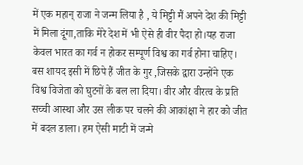में एक महान् राजा ने जन्म लिया है , ये मिट्टी मैं अपने देश की मिट्टी में मिला दूंगा,ताकि मेरे देश में भी ऐसे ही वीर पैदा हो।यह राजा केवल भारत का गर्व न होकर सम्पूर्ण विश्व का गर्व होना चाहिए।
बस शायद इसी में छिपे हैं जीत के गुर ,जिसके द्वारा उन्होंने एक विश्व विजेता को घुटनों के बल ला दिया। वीर और वीरत्व के प्रति सच्ची आस्था और उस लीक पर चलने की आकांक्षा ने हार को जीत में बदल डाला। हम ऐसी माटी में जन्मे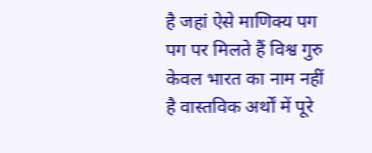है जहां ऐसे माणिक्य पग पग पर मिलते हैं विश्व गुरु केवल भारत का नाम नहीं है वास्तविक अर्थों में पूरे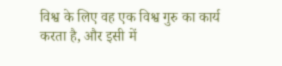विश्व के लिए वह एक विश्व गुरु का कार्य करता है, और इसी में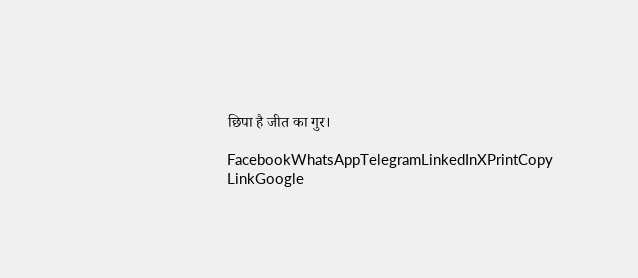छिपा है जीत का गुर।

FacebookWhatsAppTelegramLinkedInXPrintCopy LinkGoogle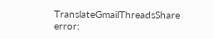TranslateGmailThreadsShare
error: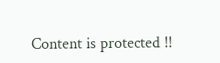Content is protected !!